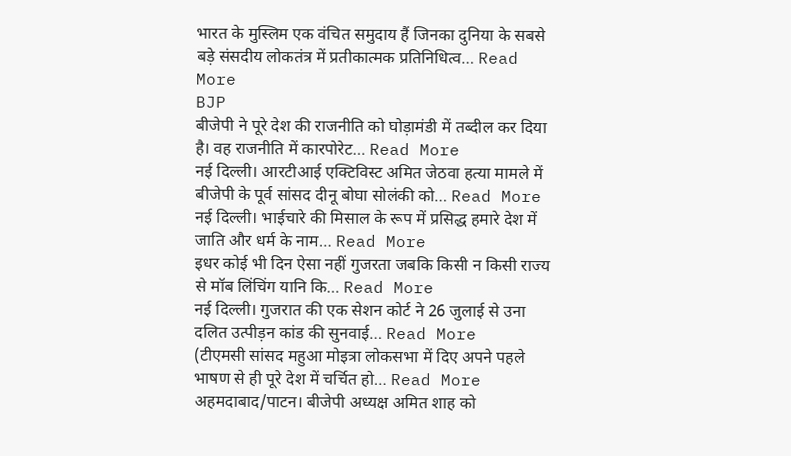भारत के मुस्लिम एक वंचित समुदाय हैं जिनका दुनिया के सबसे बड़े संसदीय लोकतंत्र में प्रतीकात्मक प्रतिनिधित्व… Read More
BJP
बीजेपी ने पूरे देश की राजनीति को घोड़ामंडी में तब्दील कर दिया है। वह राजनीति में कारपोरेट… Read More
नई दिल्ली। आरटीआई एक्टिविस्ट अमित जेठवा हत्या मामले में बीजेपी के पूर्व सांसद दीनू बोघा सोलंकी को… Read More
नई दिल्ली। भाईचारे की मिसाल के रूप में प्रसिद्ध हमारे देश में जाति और धर्म के नाम… Read More
इधर कोई भी दिन ऐसा नहीं गुजरता जबकि किसी न किसी राज्य से मॉब लिंचिंग यानि कि… Read More
नई दिल्ली। गुजरात की एक सेशन कोर्ट ने 26 जुलाई से उना दलित उत्पीड़न कांड की सुनवाई… Read More
(टीएमसी सांसद महुआ मोइत्रा लोकसभा में दिए अपने पहले भाषण से ही पूरे देश में चर्चित हो… Read More
अहमदाबाद/पाटन। बीजेपी अध्यक्ष अमित शाह को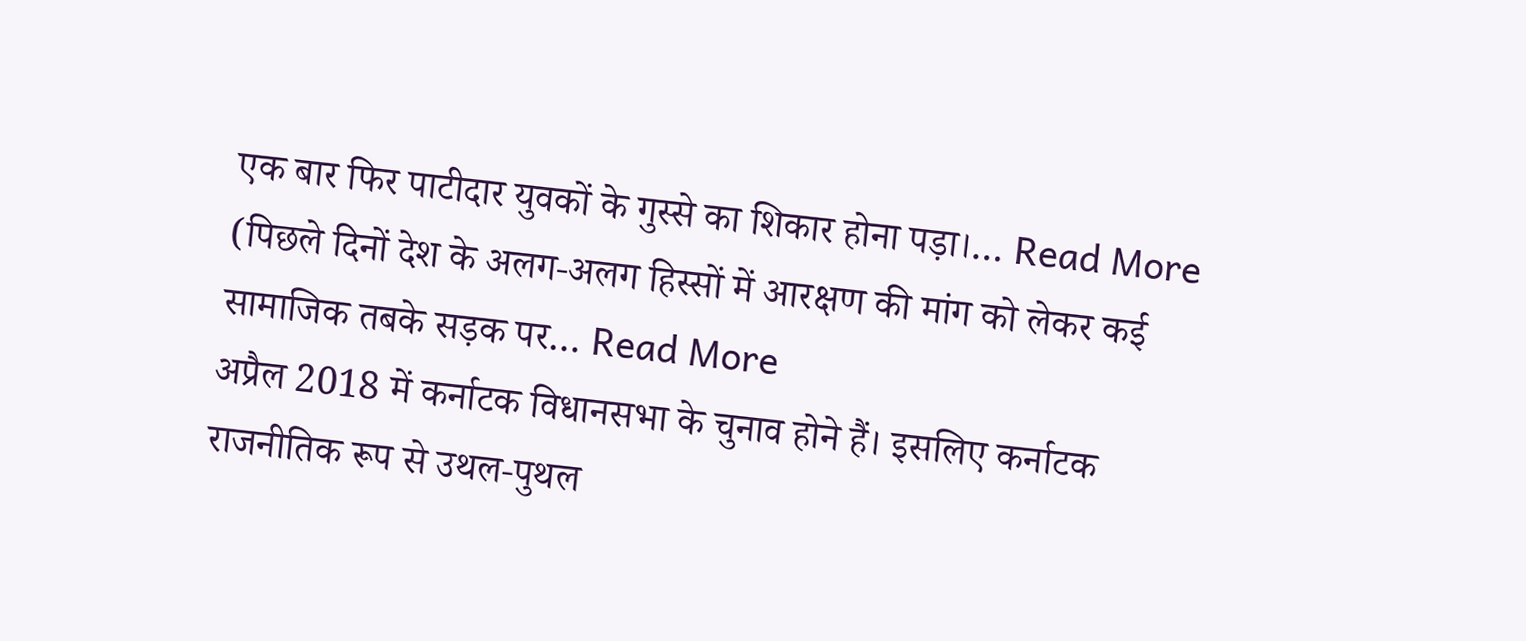एक बार फिर पाटीदार युवकों के गुस्से का शिकार होना पड़ा।… Read More
(पिछले दिनों देश के अलग-अलग हिस्सों में आरक्षण की मांग को लेकर कई सामाजिक तबके सड़क पर… Read More
अप्रैल 2018 में कर्नाटक विधानसभा के चुनाव होने हैं। इसलिए कर्नाटक राजनीतिक रूप से उथल-पुथल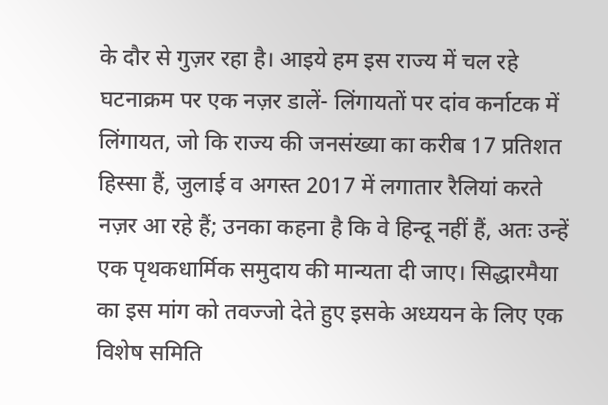के दौर से गुज़र रहा है। आइये हम इस राज्य में चल रहे घटनाक्रम पर एक नज़र डालें- लिंगायतों पर दांव कर्नाटक में लिंगायत, जो कि राज्य की जनसंख्या का करीब 17 प्रतिशत हिस्सा हैं, जुलाई व अगस्त 2017 में लगातार रैलियां करते नज़र आ रहे हैं; उनका कहना है कि वे हिन्दू नहीं हैं, अतः उन्हें एक पृथकधार्मिक समुदाय की मान्यता दी जाए। सिद्धारमैया का इस मांग को तवज्जो देते हुए इसके अध्ययन के लिए एक विशेष समिति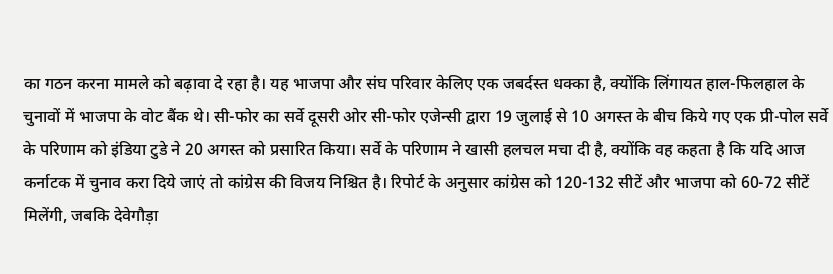का गठन करना मामले को बढ़ावा दे रहा है। यह भाजपा और संघ परिवार केलिए एक जबर्दस्त धक्का है, क्योंकि लिंगायत हाल-फिलहाल के चुनावों में भाजपा के वोट बैंक थे। सी-फोर का सर्वे दूसरी ओर सी-फोर एजेन्सी द्वारा 19 जुलाई से 10 अगस्त के बीच किये गए एक प्री-पोल सर्वे के परिणाम को इंडिया टुडे ने 20 अगस्त को प्रसारित किया। सर्वे के परिणाम ने खासी हलचल मचा दी है, क्योंकि वह कहता है कि यदि आज कर्नाटक में चुनाव करा दिये जाएं तो कांग्रेस की विजय निश्चित है। रिपोर्ट के अनुसार कांग्रेस को 120-132 सीटें और भाजपा को 60-72 सीटें मिलेंगी, जबकि देवेगौड़ा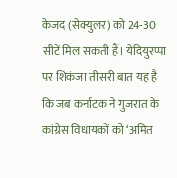केजद (सेक्युलर) को 24-30 सीटें मिल सकती हैं। येदियुरप्पा पर शिकंजा तीसरी बात यह है कि जब कर्नाटक ने गुजरात के कांग्रेस विधायकों को ‘अमित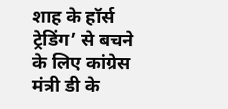शाह के हॉर्स ट्रेडिंग’ से बचने के लिए कांग्रेस मंत्री डी के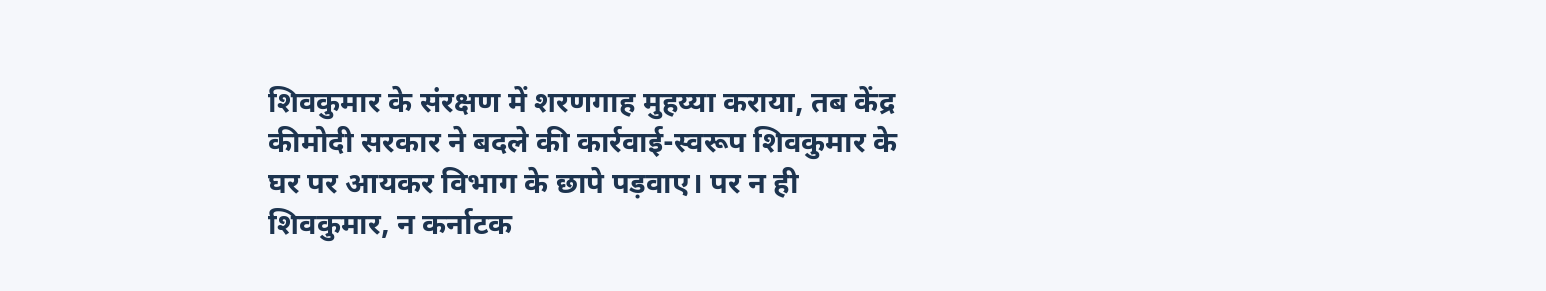शिवकुमार के संरक्षण में शरणगाह मुहय्या कराया, तब केंद्र कीमोदी सरकार ने बदले की कार्रवाई-स्वरूप शिवकुमार के घर पर आयकर विभाग के छापे पड़वाए। पर न ही शिवकुमार, न कर्नाटक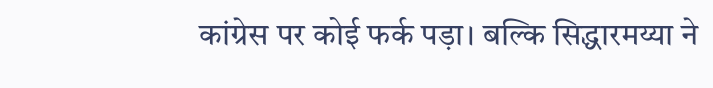कांग्रेस पर कोई फर्क पड़ा। बल्कि सिद्धारमय्या ने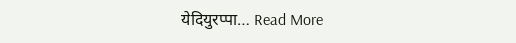येदियुरप्पा… Read More